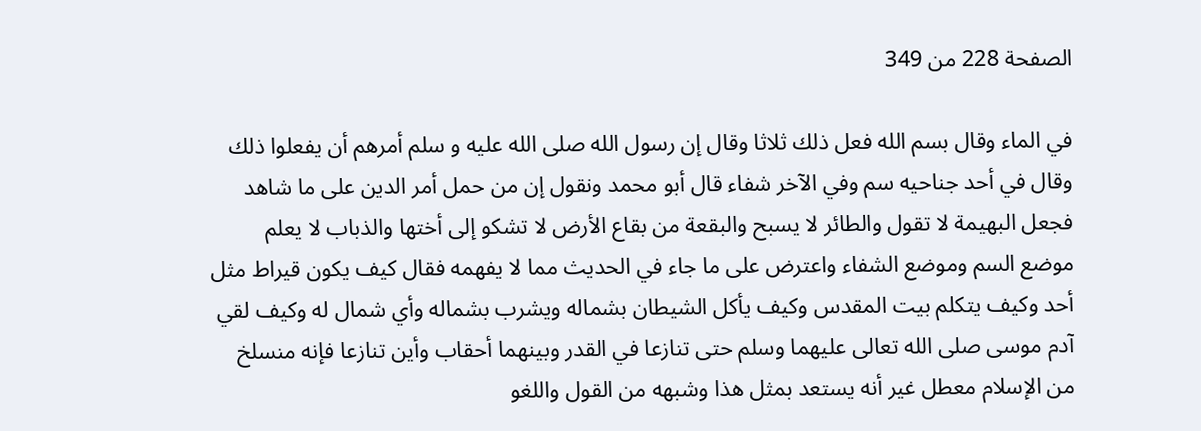الصفحة 228 من 349

في الماء وقال بسم الله فعل ذلك ثلاثا وقال إن رسول الله صلى الله عليه و سلم أمرهم أن يفعلوا ذلك وقال في أحد جناحيه سم وفي الآخر شفاء قال أبو محمد ونقول إن من حمل أمر الدين على ما شاهد فجعل البهيمة لا تقول والطائر لا يسبح والبقعة من بقاع الأرض لا تشكو إلى أختها والذباب لا يعلم موضع السم وموضع الشفاء واعترض على ما جاء في الحديث مما لا يفهمه فقال كيف يكون قيراط مثل أحد وكيف يتكلم بيت المقدس وكيف يأكل الشيطان بشماله ويشرب بشماله وأي شمال له وكيف لقي آدم موسى صلى الله تعالى عليهما وسلم حتى تنازعا في القدر وبينهما أحقاب وأين تنازعا فإنه منسلخ من الإسلام معطل غير أنه يستعد بمثل هذا وشبهه من القول واللغو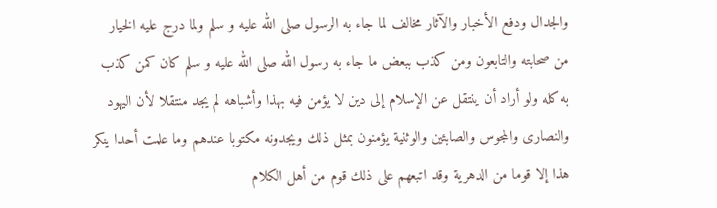والجدال ودفع الأخبار والآثار مخالف لما جاء به الرسول صلى الله عليه و سلم ولما درج عليه الخيار من صحابته والتابعون ومن كذب ببعض ما جاء به رسول الله صلى الله عليه و سلم كان كمن كذب به كله ولو أراد أن ينتقل عن الإسلام إلى دين لا يؤمن فيه بهذا وأشباهه لم يجد منتقلا لأن اليهود والنصارى والمجوس والصابئين والوثنية يؤمنون بمثل ذلك ويجدونه مكتوبا عندهم وما علمت أحدا ينكر هذا إلا قوما من الدهرية وقد اتبعهم على ذلك قوم من أهل الكلام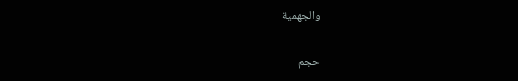والجهمية

حجم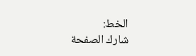الخط:
شارك الصفحة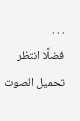. . .
فضلًا انتظر تحميل الصوت